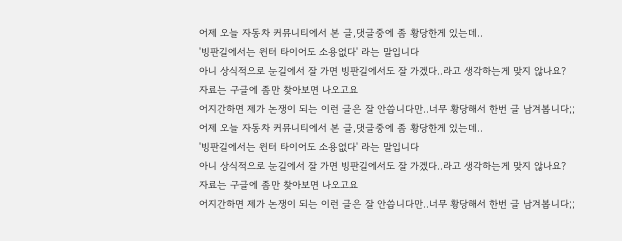어제 오늘 자동차 커뮤니티에서 본 글,댓글중에 좀 황당한게 있는데..
'빙판길에서는 윈터 타이어도 소용없다' 라는 말입니다
아니 상식적으로 눈길에서 잘 가면 빙판길에서도 잘 가겠다..라고 생각하는게 맞지 않나요?
자료는 구글에 좀만 찾아보면 나오고요
어지간하면 제가 논쟁이 되는 이런 글은 잘 안씁니다만..너무 황당해서 한번 글 남겨봅니다;;
어제 오늘 자동차 커뮤니티에서 본 글,댓글중에 좀 황당한게 있는데..
'빙판길에서는 윈터 타이어도 소용없다' 라는 말입니다
아니 상식적으로 눈길에서 잘 가면 빙판길에서도 잘 가겠다..라고 생각하는게 맞지 않나요?
자료는 구글에 좀만 찾아보면 나오고요
어지간하면 제가 논쟁이 되는 이런 글은 잘 안씁니다만..너무 황당해서 한번 글 남겨봅니다;;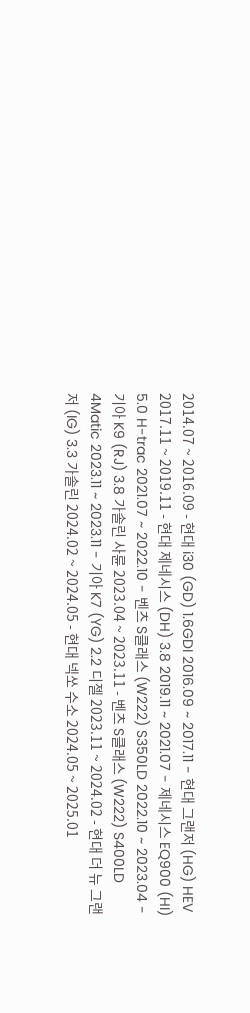2014.07 ~ 2016.09 - 현대 i30 (GD) 1.6GDI 2016.09 ~ 2017.11 - 현대 그랜저 (HG) HEV 2017.11 ~ 2019.11 - 현대 제네시스 (DH) 3.8 2019.11 ~ 2021.07 - 제네시스 EQ900 (HI) 5.0 H-trac 2021.07 ~ 2022.10 - 벤츠 S클래스 (W222) S350LD 2022.10 ~ 2023.04 - 기아 K9 (RJ) 3.8 가솔린 사륜 2023.04 ~ 2023.11 - 벤츠 S클래스 (W222) S400LD 4Matic 2023.11 ~ 2023.11 - 기아 K7 (YG) 2.2 디젤 2023.11 ~ 2024.02 - 현대 더 뉴 그랜저 (IG) 3.3 가솔린 2024.02 ~ 2024.05 - 현대 넥쏘 수소 2024.05 ~ 2025.01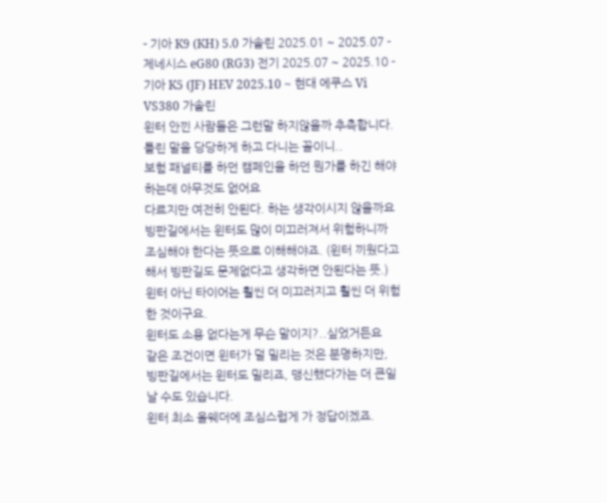- 기아 K9 (KH) 5.0 가솔린 2025.01 ~ 2025.07 - 제네시스 eG80 (RG3) 전기 2025.07 ~ 2025.10 - 기아 K5 (JF) HEV 2025.10 ~ 현대 에쿠스 Vi VS380 가솔린
윈터 안낀 사람들은 그런말 하지않을까 추측합니다.
틀린 말을 당당하게 하고 다니는 꼴이니..
보험 패널티를 하던 캠페인을 하던 뭔가를 하긴 해야하는데 아무것도 없어요
다르지만 여전히 안된다. 하는 생각이시지 않을까요
빙판길에서는 윈터도 많이 미끄러져서 위험하니까 조심해야 한다는 뜻으로 이해해야죠. (윈터 끼웠다고 해서 빙판길도 문제없다고 생각하면 안된다는 뜻.)
윈터 아닌 타이어는 훨씬 더 미끄러지고 훨씬 더 위험한 것이구요.
윈터도 소용 없다는게 무슨 말이지?..싶었거든요
같은 조건이면 윈터가 덜 밀리는 것은 분명하지만,
빙판길에서는 윈터도 밀리죠, 맹신했다가는 더 큰일 날 수도 있습니다.
윈터 최소 올웨더에 조심스럽게 가 정답이겠죠.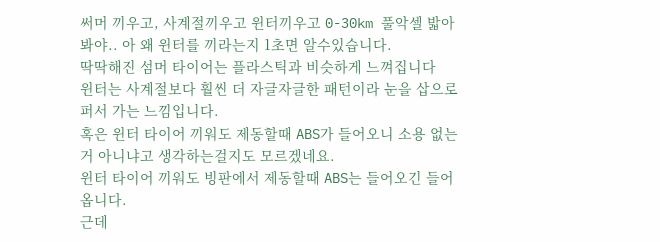써머 끼우고, 사계절끼우고 윈터끼우고 0-30km 풀악셀 밟아봐야.. 아 왜 윈터를 끼라는지 1초면 알수있습니다.
딱딱해진 섬머 타이어는 플라스틱과 비슷하게 느껴집니다
윈터는 사계절보다 훨씬 더 자글자글한 패턴이라 눈을 삽으로 퍼서 가는 느낌입니다.
혹은 윈터 타이어 끼워도 제동할때 ABS가 들어오니 소용 없는거 아니냐고 생각하는걸지도 모르겠네요.
윈터 타이어 끼워도 빙판에서 제동할때 ABS는 들어오긴 들어옵니다.
근데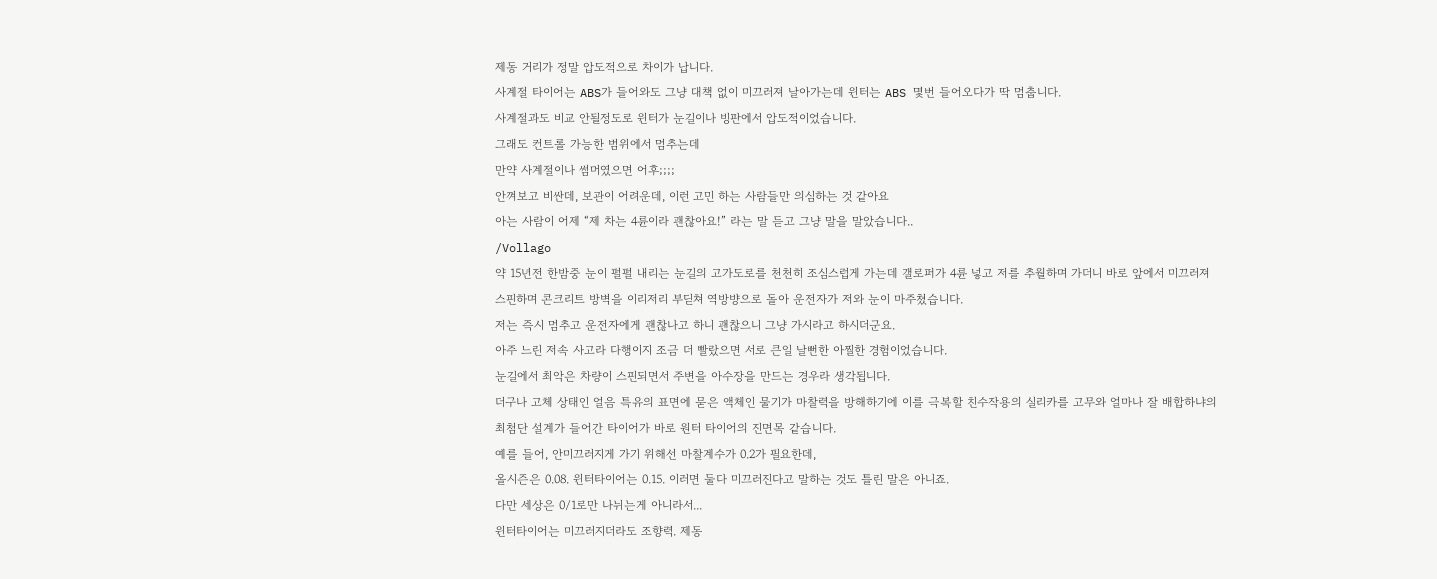제동 거리가 정말 압도적으로 차이가 납니다.
사계절 타이어는 ABS가 들어와도 그냥 대책 없이 미끄러져 날아가는데 윈터는 ABS 몇번 들어오다가 딱 멈춥니다.
사계절과도 비교 안될정도로 윈터가 눈길이나 빙판에서 압도적이었습니다.
그래도 컨트롤 가능한 범위에서 멈추는데
만약 사계절이나 썸머였으면 어후;;;;
안껴보고 비싼데, 보관이 어려운데, 이런 고민 하는 사람들만 의심하는 것 같아요
아는 사람이 어제 “제 차는 4륜이라 괜찮아요!” 라는 말 듣고 그냥 말을 말았습니다..
/Vollago
약 15년전 한밤중 눈이 펄펄 내리는 눈길의 고가도로를 천천히 조심스럽게 가는데 갤로퍼가 4륜 넣고 저를 추월하며 가더니 바로 앞에서 미끄러져 스핀하며 콘크리트 방벽을 이리저리 부딛쳐 역방뱡으로 돌아 운전자가 저와 눈이 마주쳤습니다.
저는 즉시 멈추고 운전자에게 괜찮나고 하니 괜찮으니 그냥 가시라고 하시더군요.
아주 느린 저속 사고라 다행이지 조금 더 빨랐으면 서로 큰일 날뻔한 아찔한 경험이었습니다.
눈길에서 최악은 차량이 스핀되면서 주변을 아수장을 만드는 경우라 생각됩니다.
더구나 고체 상태인 얼음 특유의 표면에 묻은 액체인 물기가 마찰력을 방해하기에 이를 극복할 친수작용의 실리카를 고무와 얼마나 잘 배합하냐의 최첨단 설계가 들어간 타이어가 바로 원터 타이어의 진면목 같습니다.
예를 들어, 안미끄러지게 가기 위해선 마찰계수가 0.2가 필요한데,
올시즌은 0.08. 윈터타이어는 0.15. 이러면 둘다 미끄러진다고 말하는 것도 틀린 말은 아니죠.
다만 세상은 0/1로만 나뉘는게 아니라서...
윈터타이어는 미끄러지더라도 조향력. 제동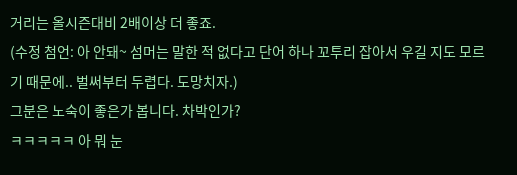거리는 올시즌대비 2배이상 더 좋죠.
(수정 첨언: 아 안돼~ 섬머는 말한 적 없다고 단어 하나 꼬투리 잡아서 우길 지도 모르기 때문에.. 벌써부터 두렵다. 도망치자.)
그분은 노숙이 좋은가 봅니다. 차박인가?
ㅋㅋㅋㅋㅋ 아 뭐 눈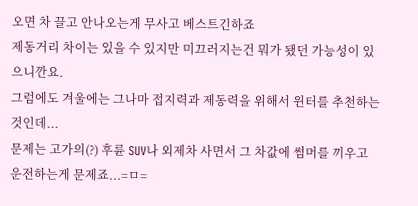오면 차 끌고 안나오는게 무사고 베스트긴하죠
제동거리 차이는 있을 수 있지만 미끄러지는건 뭐가 됐던 가능성이 있으니깐요.
그럼에도 겨울에는 그나마 접지력과 제동력을 위해서 윈터를 추천하는것인데...
문제는 고가의(?) 후륜 SUV나 외제차 사면서 그 차값에 썸머를 끼우고 운전하는게 문제죠...=ㅁ=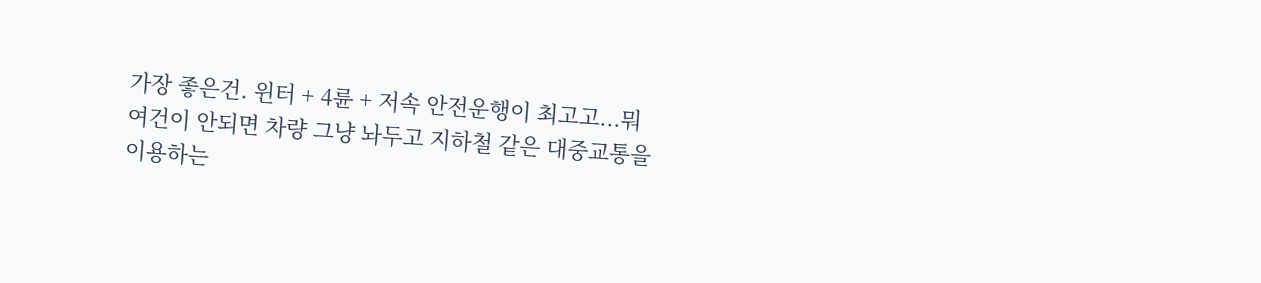가장 좋은건. 윈터 + 4륜 + 저속 안전운행이 최고고...뭐 여건이 안되면 차량 그냥 놔두고 지하철 같은 대중교통을 이용하는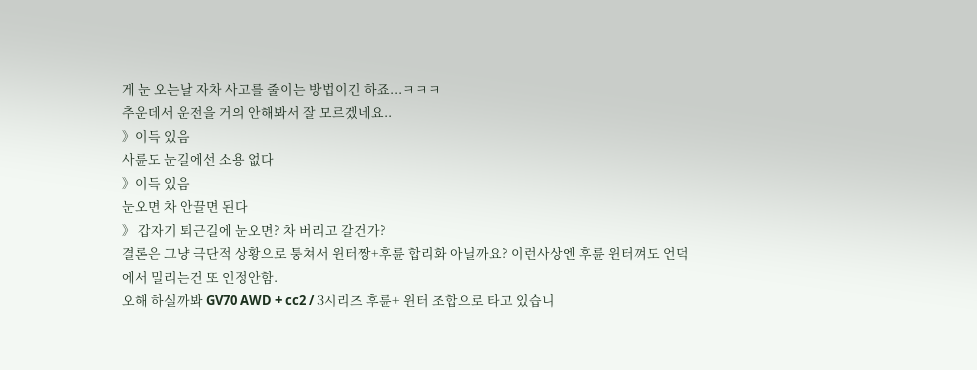게 눈 오는날 자차 사고를 줄이는 방법이긴 하죠...ㅋㅋㅋ
추운데서 운전을 거의 안해봐서 잘 모르겠네요..
》이득 있음
사륜도 눈길에선 소용 없다
》이득 있음
눈오면 차 안끌면 된다
》 갑자기 퇴근길에 눈오면? 차 버리고 갈건가?
결론은 그냥 극단적 상황으로 퉁쳐서 윈터짱+후륜 합리화 아닐까요? 이런사상엔 후륜 윈터껴도 언덕에서 밀리는건 또 인정안함.
오해 하실까봐 GV70 AWD + cc2 / 3시리즈 후륜+ 윈터 조합으로 타고 있습니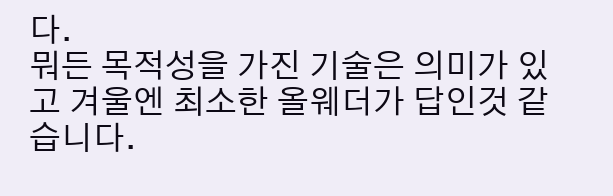다.
뭐든 목적성을 가진 기술은 의미가 있고 겨울엔 최소한 올웨더가 답인것 같습니다.